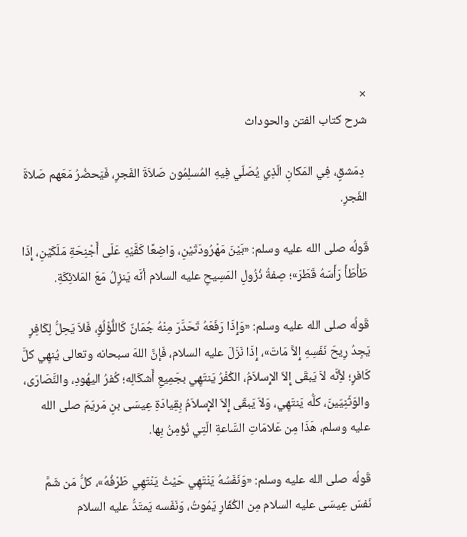×
شرح كتاب الفتن والحوداث

 دِمَشقٍ، فِي المَكانِ الّذِي يُصَلّي فِيهِ المُسلِمُون صَلاَةَ الفَجرِ، فَيَحضُرُ مَعَهم صَلاةَ الفَجرِ.

قَولُه صلى الله عليه وسلم: «بَيْنَ مَهْرُودَتَيْنِ، وَاضِعًا كَفَّيْهِ عَلَى أَجْنِحَةِ مَلَكَيْنِ، إِذَا طَأْطَأَ رَأَسَهُ قَطَرَ»؛ صِفةُ نُزُولِ المَسِيحِ عليه السلام أنَّه يَنزِلُ مَعَ المَلائِكَةِ.

قَولُه صلى الله عليه وسلم: «وَإِذَا رَفَعَهُ تَحَدَّرَ مِنْهُ جُمَانٌ كَاللُّؤْلُؤِ، فَلاَ يَحِلُّ لِكَافِرٍ يَجِدُ رِيحَ نَفَسِهِ إِلاَّ مَاتَ»، إِذَا نَزَلَ عليه السلام، فَإنَّ اللهَ سبحانه وتعالى يُنهِي كلَّ كَافرٍ؛ لأِنَّه لاَ يَبقَى إِلاّ الإِسلاَمُ، الكُفْرُ يَنتَهِي بجَمِيعِ أَشكَالِه؛ كُفرُ اليهُودِ، والنَّصَارَى، والوَثَنِيّينَ، كلُّه يَنتَهِي، وَلاَ يَبقَى إِلاّ الإِسلاَمُ بِقِيادَةِ عِيسَى بنِ مَريَمَ صلى الله عليه وسلم، هَذَا مِن عَلامَاتِ السَّاعةِ الّتِي نُؤمِنُ بِها.

قَولُه صلى الله عليه وسلم: «وَنَفَسُهُ يَنْتَهِي حَيْثُ يَنْتَهِي طَرْفُهُ»، كلُّ مَن شَمَّ نَفسَ عِيسَى عليه السلام مِن الكُفّارِ يَمُوتُ، وَنَفَسه يَمتَدُّ عليه السلام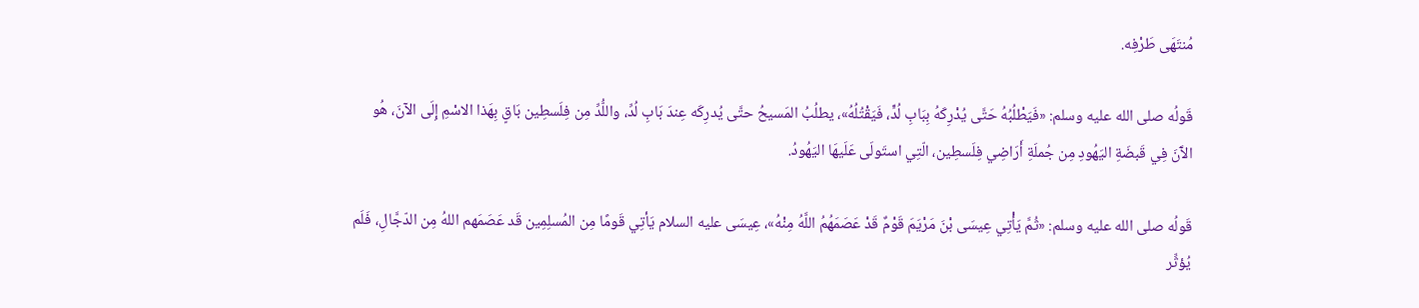مُنتَهَى طَرْفِه.

قَولُه صلى الله عليه وسلم: «فَيَطْلُبُهُ حَتَّى يُدْرِكَهُ بِبَابِ لُدٍّ، فَيَقْتُلُهُ»، يطلُبُ المَسيحُ حتَّى يُدرِكَه عِندَ بَابِ لُدِّ، واللُّدِّ مِن فِلَسطِين بَاقٍ بِهَذا الاسْمِ إِلَى الآنَ، هُو الآَنَ فِي قَبضَةِ اليَهُودِ مِن جُملَةِ أَرَاضِي فِلَسطِين، الّتِي استَولَى عَلَيهَا اليَهُودُ.

قَولُه صلى الله عليه وسلم: «ثُمَّ يَأْتِي عِيسَى بْنَ مَرْيَمَ قَوْمٌ قَدْ عَصَمَهُمُ اللَّهُ مِنْهُ»، عِيسَى عليه السلام يَأتِي قَومًا مِن المُسلِمِين قَد عَصَمَهم اللهُ مِن الدّجَّالِ، فَلَم يُؤثِّر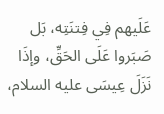عَلَيهم فِي فِتنَتِه، بَل صَبَروا عَلَى الحَقِّ، وإذَا نَزَلَ عِيسَى عليه السلام،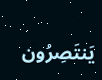يَنتَصِرُون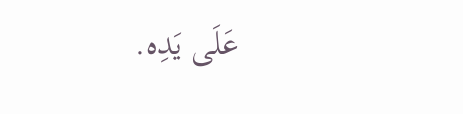عَلَى يَدِه.